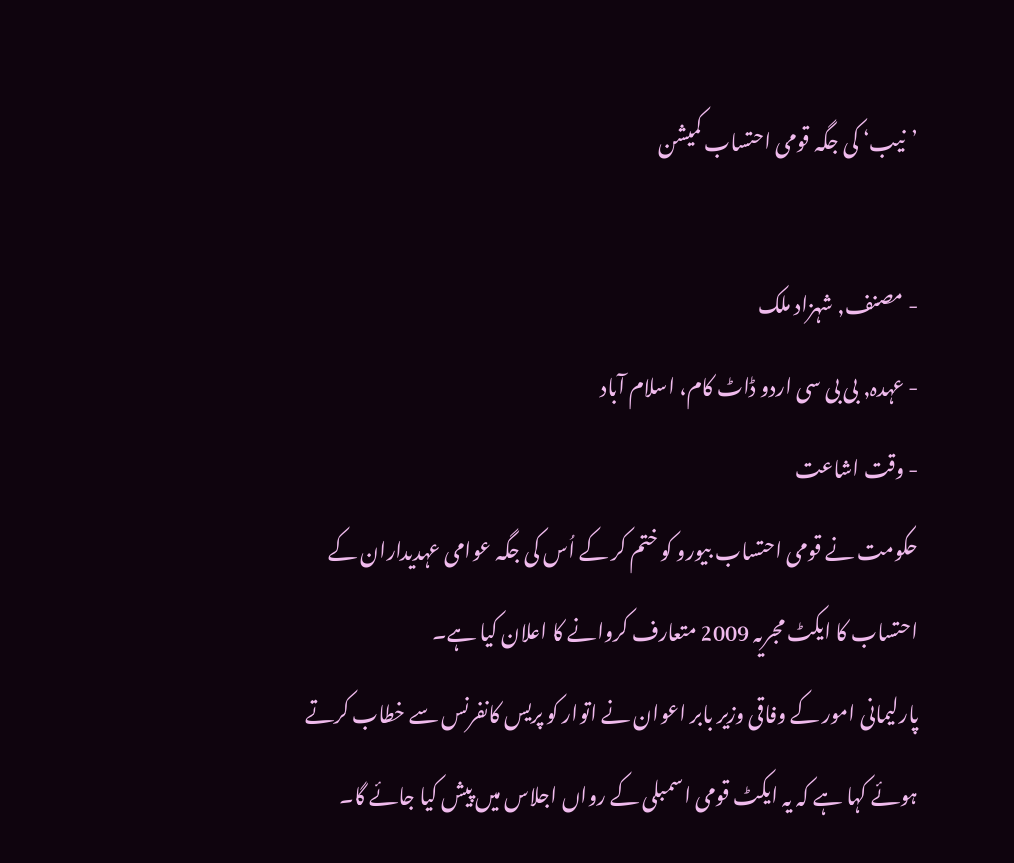’نیب‘ کی جگہ قومی احتساب کمیشن

- مصنف, شہزاد ملک
- عہدہ, بی بی سی اردو ڈاٹ کام، اسلام آباد
- وقت اشاعت
حکومت نے قومی احتساب بیورو کو ختم کر کے اُس کی جگہ عوامی عہدیداران کے احتساب کا ایکٹ مجریہ 2009 متعارف کروانے کا اعلان کیا ہے۔
پارلیمانی امور کے وفاقی وزیر بابر اعوان نے اتوار کو پریس کانفرنس سے خطاب کرتے ہوئے کہا ہے کہ یہ ایکٹ قومی اسمبلی کے رواں اجلاس میں پیش کیا جائے گا۔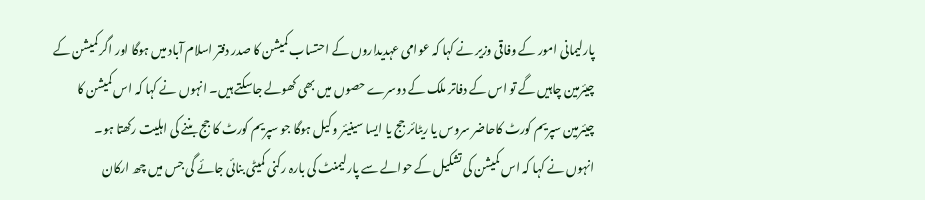پارلیمانی امور کے وفاقی وزیر نے کہا کہ عوامی عہدیداروں کے احتساب کمیشن کا صدر دفتر اسلام آباد میں ہوگا اور اگر کمیشن کے چیئرمین چاہیں گے تو اس کے دفاتر ملک کے دوسرے حصوں میں بھی کھولے جاسکتے ہیں۔ انہوں نے کہا کہ اس کمیشن کا چیئرمین سپریم کورٹ کاحاضر سروس یا ریٹائر جج یا ایسا سینیئر وکیل ہوگا جو سپریم کورٹ کا جج بننے کی اہلیت رکھتا ہو۔
انہوں نے کہا کہ اس کمیشن کی تشکیل کے حوالے سے پارلیمنٹ کی بارہ رکنی کمیٹی بنائی جائے گی جس میں چھ ارکان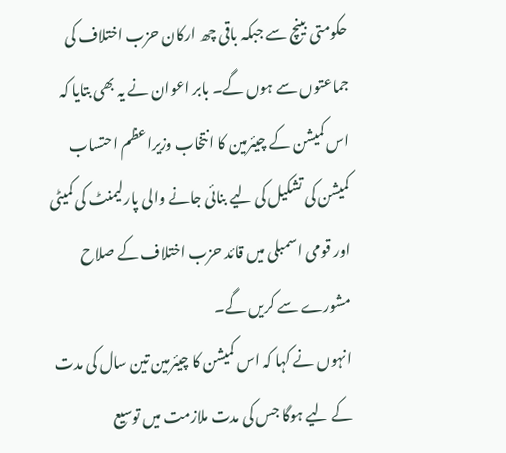حکومتی بینچ سے جبکہ باقی چھ ارکان حزب اختلاف کی جماعتوں سے ہوں گے۔ بابر اعوان نے یہ بھی بتایا کہ اس کمیشن کے چیئرمین کا انتخاب وزیراعظم احتساب کمیشن کی تشکیل کی لیے بنائی جانے والی پارلیمنٹ کی کمیٹی اور قومی اسمبلی میں قائد حزب اختلاف کے صلاح مشورے سے کریں گے۔
انہوں نے کہا کہ اس کمیشن کا چیئرمین تین سال کی مدت کے لیے ہوگا جس کی مدت ملازمت میں توسیع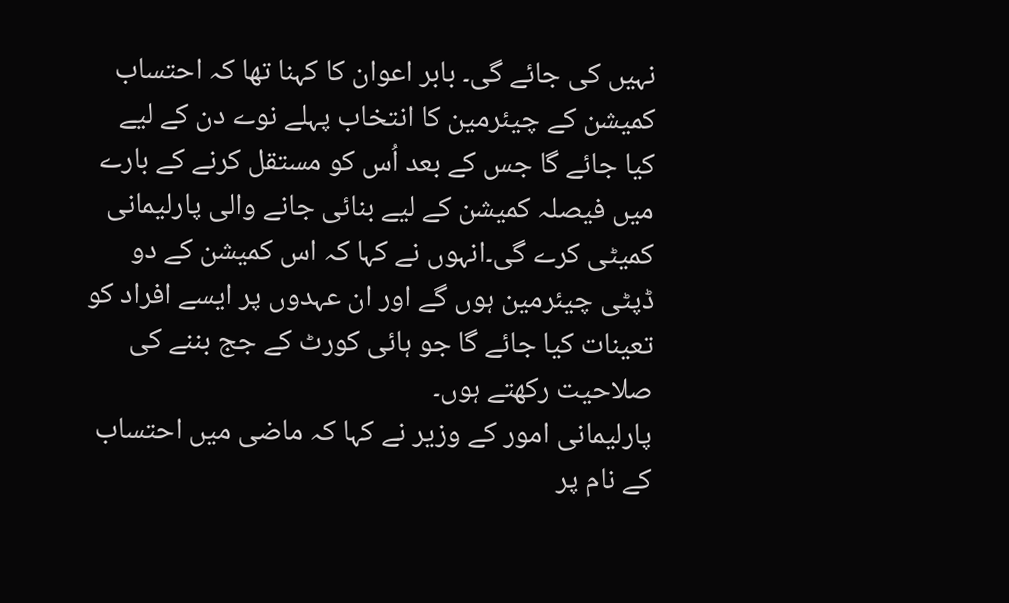نہیں کی جائے گی۔ بابر اعوان کا کہنا تھا کہ احتساب کمیشن کے چیئرمین کا انتخاب پہلے نوے دن کے لیے کیا جائے گا جس کے بعد اُس کو مستقل کرنے کے بارے میں فیصلہ کمیشن کے لیے بنائی جانے والی پارلیمانی کمیٹی کرے گی۔انہوں نے کہا کہ اس کمیشن کے دو ڈپٹی چیئرمین ہوں گے اور ان عہدوں پر ایسے افراد کو تعینات کیا جائے گا جو ہائی کورٹ کے جج بننے کی صلاحیت رکھتے ہوں۔
پارلیمانی امور کے وزیر نے کہا کہ ماضی میں احتساب کے نام پر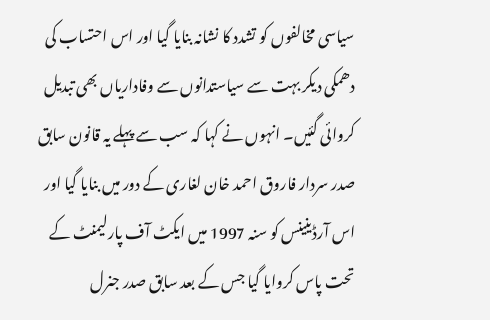سیاسی مخالفوں کو تشدد کا نشانہ بنایا گیا اور اس احتساب کی دھمکی دیکر بہت سے سیاستدانوں سے وفاداریاں بھی تبدیل کروائی گئیں۔ انہوں نے کہا کہ سب سے پہلے یہ قانون سابق صدر سردار فاروق احمد خان لغاری کے دور میں بنایا گیا اور اس آرڈینینس کو سنہ 1997 میں ایکٹ آف پارلیمنٹ کے تحت پاس کروایا گیا جس کے بعد سابق صدر جنرل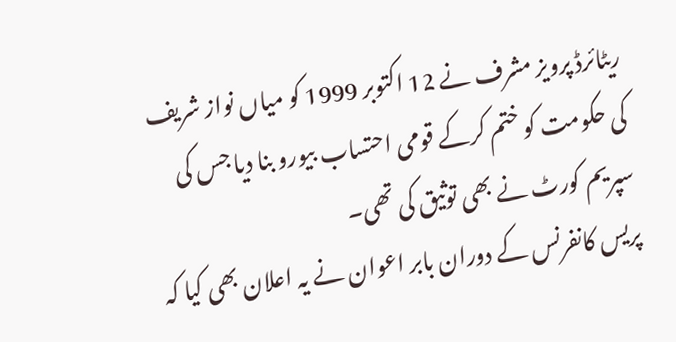ریٹائرڈ پرویز مشرف نے 12 اکتوبر 1999 کو میاں نواز شریف کی حکومت کو ختم کرکے قومی احتساب بیورو بنا دیا جس کی سپریم کورٹ نے بھی توثیق کی تھی۔
پریس کانفرنس کے دوران بابر اعوان نے یہ اعلان بھی کیا کہ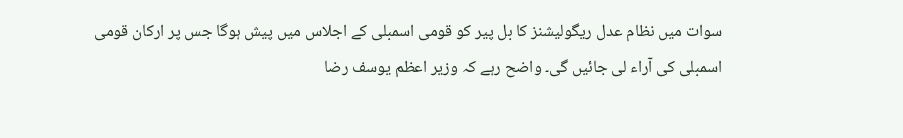سوات میں نظام عدل ریگولیشنز کا بل پیر کو قومی اسمبلی کے اجلاس میں پیش ہوگا جس پر ارکان قومی اسمبلی کی آراء لی جائیں گی۔ واضح رہے کہ وزیر اعظم یوسف رضا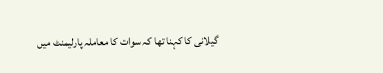گیلانی کا کہنا تھا کہ سوات کا معاملہ پارلیمنٹ میں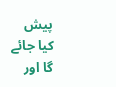پیش کیا جائے گا اور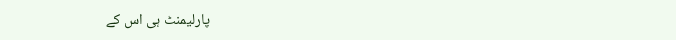پارلیمنٹ ہی اس کے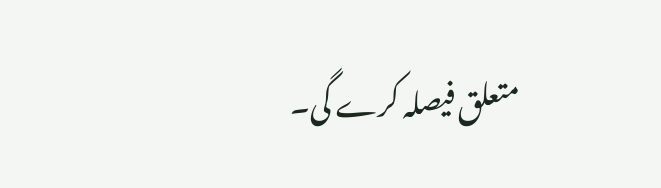متعلق فیصلہ کرے گی۔